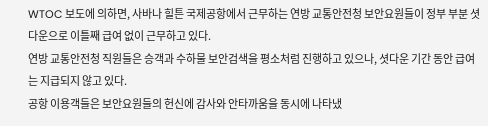WTOC 보도에 의하면, 사바나 힐튼 국제공항에서 근무하는 연방 교통안전청 보안요원들이 정부 부분 셧다운으로 이틀째 급여 없이 근무하고 있다.
연방 교통안전청 직원들은 승객과 수하물 보안검색을 평소처럼 진행하고 있으나, 셧다운 기간 동안 급여는 지급되지 않고 있다.
공항 이용객들은 보안요원들의 헌신에 감사와 안타까움을 동시에 나타냈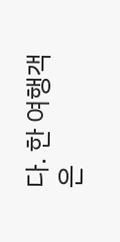다. 한 여행객은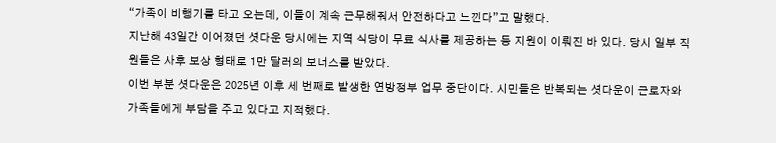“가족이 비행기를 타고 오는데, 이들이 계속 근무해줘서 안전하다고 느낀다”고 말했다.
지난해 43일간 이어졌던 셧다운 당시에는 지역 식당이 무료 식사를 제공하는 등 지원이 이뤄진 바 있다. 당시 일부 직원들은 사후 보상 형태로 1만 달러의 보너스를 받았다.
이번 부분 셧다운은 2025년 이후 세 번째로 발생한 연방정부 업무 중단이다. 시민들은 반복되는 셧다운이 근로자와 가족들에게 부담을 주고 있다고 지적했다.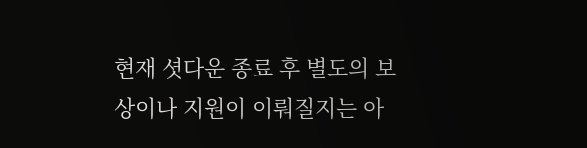현재 셧다운 종료 후 별도의 보상이나 지원이 이뤄질지는 아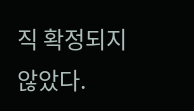직 확정되지 않았다.